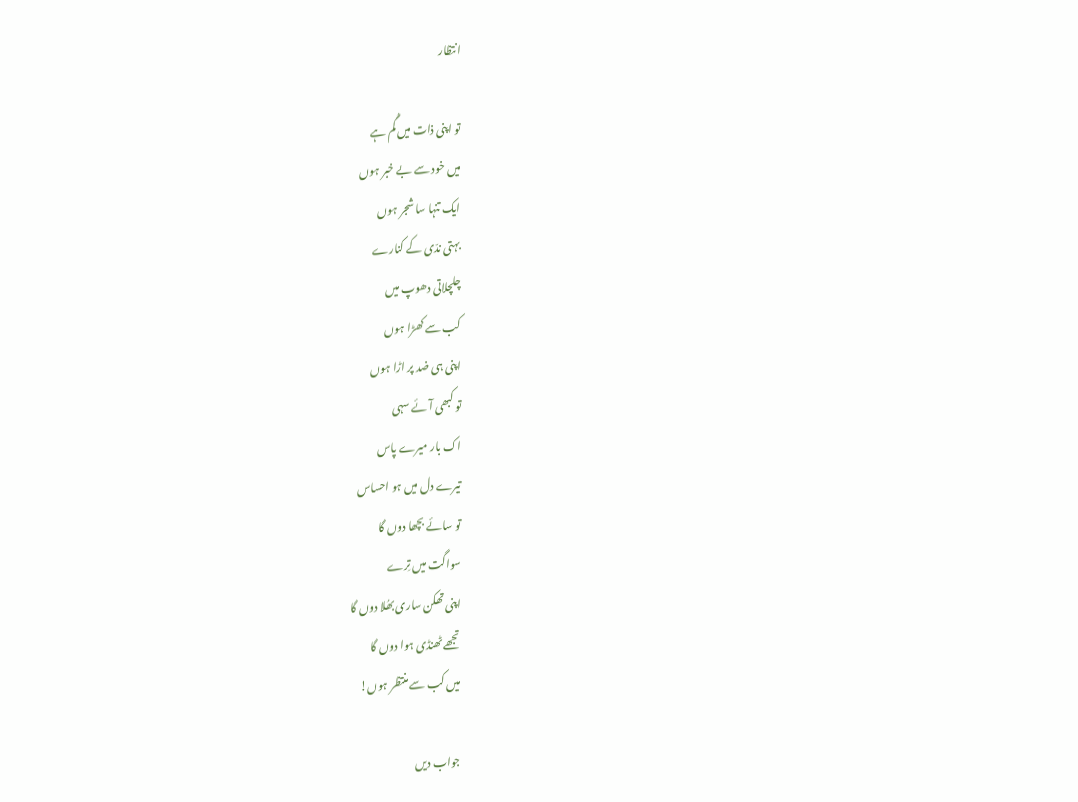انتظار

تو اپنی ذات میں گُم ہے
میں خود سے بے خبر ہوں
ایک تنہا سا شجر ہوں
بہتی ندّی کے کنارے
چلچلاتی دھوپ میں
کب سے کھڑا ہوں
اپنی ہی ضد پر اڑا ہوں
تو کبھی آئے سہی
اک بار میرے پاس
تیرے دل میں ہو احساس
تو سائے بچھا دوں گا
سواگت میں تِرے
اپنی تھکن ساری بھُلا دوں گا
تجھے ٹھنڈی ہوا دوں گا
میں کب سے منتظر ہوں!

جواب دیں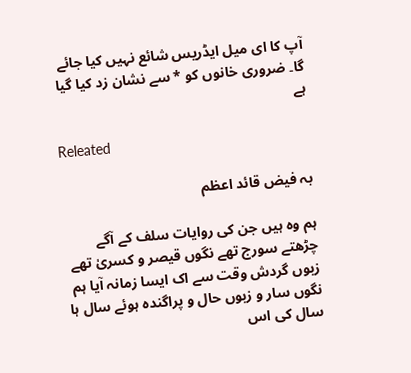آپ کا ای میل ایڈریس شائع نہیں کیا جائے گا۔ ضروری خانوں کو * سے نشان زد کیا گیا ہے

Releated

بہ فیض قائد اعظم

ہم وہ ہیں جن کی روایات سلف کے آگے چڑھتے سورج تھے نگوں قیصر و کسریٰ تھے زبوں گردش وقت سے اک ایسا زمانہ آیا ہم نگوں سار و زبوں حال و پراگندہ ہوئے سال ہا سال کی اس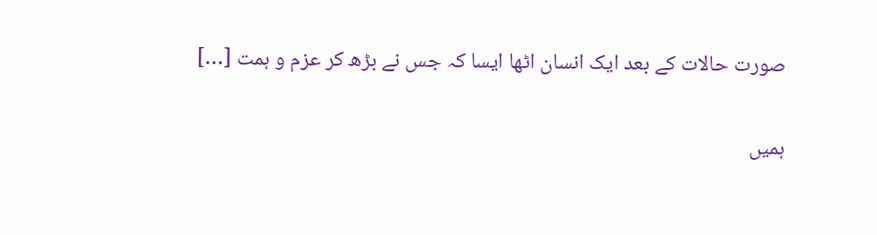صورت حالات کے بعد ایک انسان اٹھا ایسا کہ جس نے بڑھ کر عزم و ہمت […]

ہمیں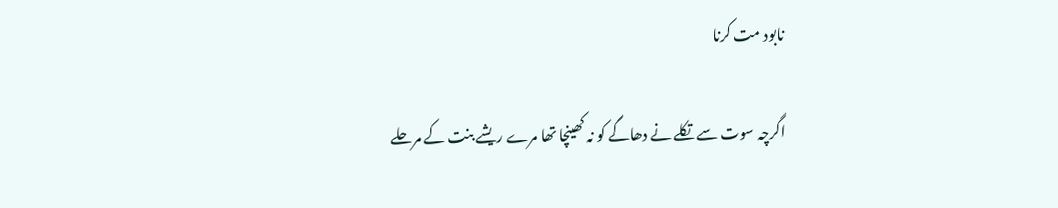نابود مت کرنا

اگرچہ سوت سے تکلے نے دھاگے کو نہ کھینچا تھا مرے ریشے بنت کے مرحلے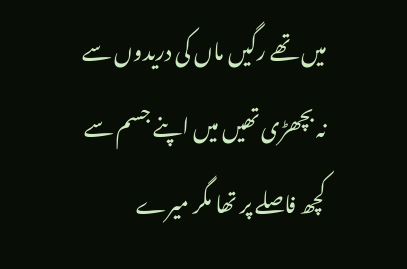میں تھے رگیں ماں کی دریدوں سے نہ بچھڑی تھیں میں اپنے جسم سے کچھ فاصلے پر تھا مگر میرے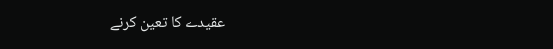عقیدے کا تعین کرنے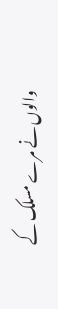والوں نے مرے مسلک کے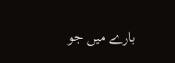بارے میں جو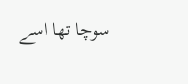سوچا تھا اسے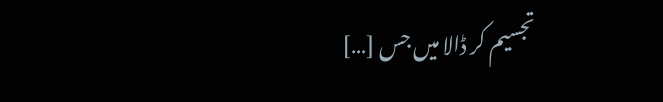تجسیم کر ڈالا میں جس […]